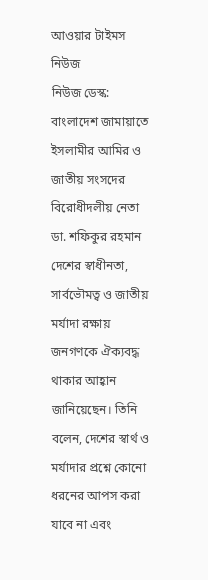আওয়ার টাইমস নিউজ
নিউজ ডেস্ক: বাংলাদেশ জামায়াতে ইসলামীর আমির ও জাতীয় সংসদের বিরোধীদলীয় নেতা ডা. শফিকুর রহমান দেশের স্বাধীনতা, সার্বভৌমত্ব ও জাতীয় মর্যাদা রক্ষায় জনগণকে ঐক্যবদ্ধ থাকার আহ্বান জানিয়েছেন। তিনি বলেন, দেশের স্বার্থ ও মর্যাদার প্রশ্নে কোনো ধরনের আপস করা যাবে না এবং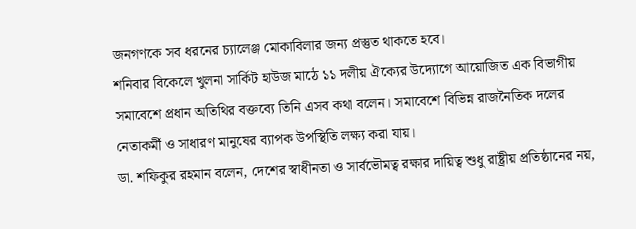জনগণকে সব ধরনের চ্যালেঞ্জ মোকাবিলার জন্য প্রস্তুত থাকতে হবে।
শনিবার বিকেলে খুলনা সার্কিট হাউজ মাঠে ১১ দলীয় ঐক্যের উদ্যোগে আয়োজিত এক বিভাগীয় সমাবেশে প্রধান অতিথির বক্তব্যে তিনি এসব কথা বলেন। সমাবেশে বিভিন্ন রাজনৈতিক দলের নেতাকর্মী ও সাধারণ মানুষের ব্যাপক উপস্থিতি লক্ষ্য করা যায়।
ডা. শফিকুর রহমান বলেন, দেশের স্বাধীনতা ও সার্বভৌমত্ব রক্ষার দায়িত্ব শুধু রাষ্ট্রীয় প্রতিষ্ঠানের নয়,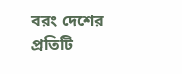বরং দেশের প্রতিটি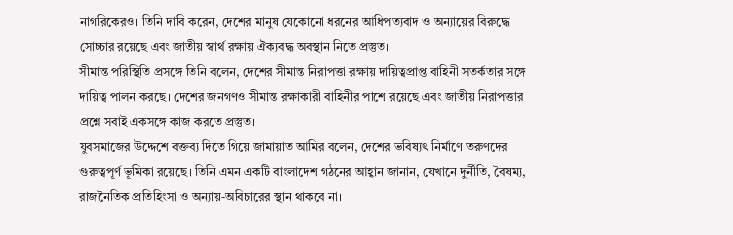নাগরিকেরও। তিনি দাবি করেন, দেশের মানুষ যেকোনো ধরনের আধিপত্যবাদ ও অন্যায়ের বিরুদ্ধে সোচ্চার রয়েছে এবং জাতীয় স্বার্থ রক্ষায় ঐক্যবদ্ধ অবস্থান নিতে প্রস্তুত।
সীমান্ত পরিস্থিতি প্রসঙ্গে তিনি বলেন, দেশের সীমান্ত নিরাপত্তা রক্ষায় দায়িত্বপ্রাপ্ত বাহিনী সতর্কতার সঙ্গে দায়িত্ব পালন করছে। দেশের জনগণও সীমান্ত রক্ষাকারী বাহিনীর পাশে রয়েছে এবং জাতীয় নিরাপত্তার প্রশ্নে সবাই একসঙ্গে কাজ করতে প্রস্তুত।
যুবসমাজের উদ্দেশে বক্তব্য দিতে গিয়ে জামায়াত আমির বলেন, দেশের ভবিষ্যৎ নির্মাণে তরুণদের গুরুত্বপূর্ণ ভূমিকা রয়েছে। তিনি এমন একটি বাংলাদেশ গঠনের আহ্বান জানান, যেখানে দুর্নীতি, বৈষম্য, রাজনৈতিক প্রতিহিংসা ও অন্যায়-অবিচারের স্থান থাকবে না।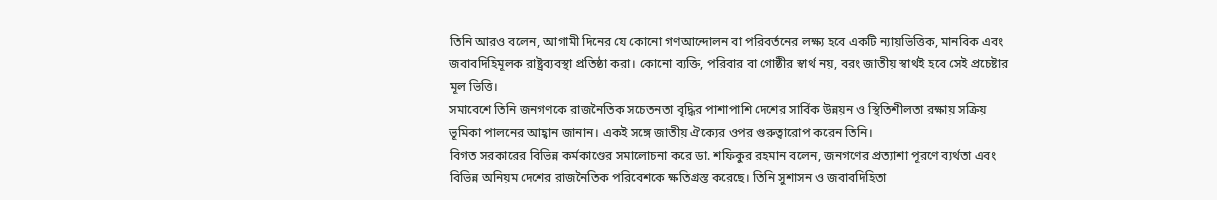তিনি আরও বলেন, আগামী দিনের যে কোনো গণআন্দোলন বা পরিবর্তনের লক্ষ্য হবে একটি ন্যায়ভিত্তিক, মানবিক এবং জবাবদিহিমূলক রাষ্ট্রব্যবস্থা প্রতিষ্ঠা করা। কোনো ব্যক্তি, পরিবার বা গোষ্ঠীর স্বার্থ নয়, বরং জাতীয় স্বার্থই হবে সেই প্রচেষ্টার মূল ভিত্তি।
সমাবেশে তিনি জনগণকে রাজনৈতিক সচেতনতা বৃদ্ধির পাশাপাশি দেশের সার্বিক উন্নয়ন ও স্থিতিশীলতা রক্ষায় সক্রিয় ভূমিকা পালনের আহ্বান জানান। একই সঙ্গে জাতীয় ঐক্যের ওপর গুরুত্বারোপ করেন তিনি।
বিগত সরকারের বিভিন্ন কর্মকাণ্ডের সমালোচনা করে ডা. শফিকুর রহমান বলেন, জনগণের প্রত্যাশা পূরণে ব্যর্থতা এবং বিভিন্ন অনিয়ম দেশের রাজনৈতিক পরিবেশকে ক্ষতিগ্রস্ত করেছে। তিনি সুশাসন ও জবাবদিহিতা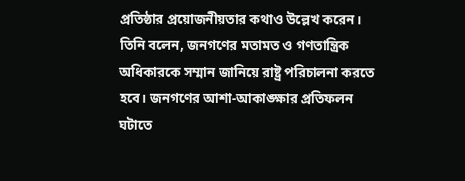প্রতিষ্ঠার প্রয়োজনীয়তার কথাও উল্লেখ করেন।
তিনি বলেন, জনগণের মতামত ও গণতান্ত্রিক অধিকারকে সম্মান জানিয়ে রাষ্ট্র পরিচালনা করতে হবে। জনগণের আশা-আকাঙ্ক্ষার প্রতিফলন ঘটাতে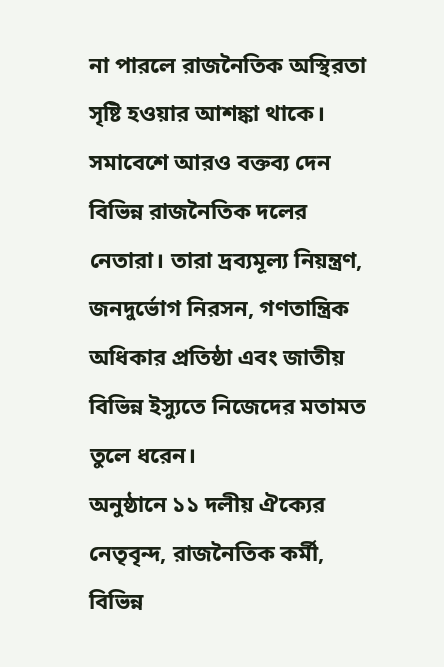না পারলে রাজনৈতিক অস্থিরতা সৃষ্টি হওয়ার আশঙ্কা থাকে।
সমাবেশে আরও বক্তব্য দেন বিভিন্ন রাজনৈতিক দলের নেতারা। তারা দ্রব্যমূল্য নিয়ন্ত্রণ, জনদুর্ভোগ নিরসন, গণতান্ত্রিক অধিকার প্রতিষ্ঠা এবং জাতীয় বিভিন্ন ইস্যুতে নিজেদের মতামত তুলে ধরেন।
অনুষ্ঠানে ১১ দলীয় ঐক্যের নেতৃবৃন্দ, রাজনৈতিক কর্মী, বিভিন্ন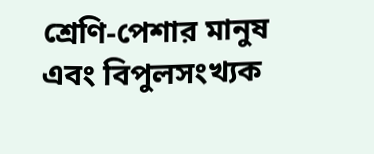শ্রেণি-পেশার মানুষ এবং বিপুলসংখ্যক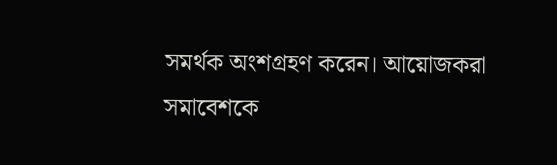সমর্থক অংশগ্রহণ করেন। আয়োজকরা সমাবেশকে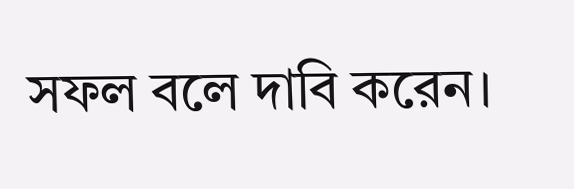সফল বলে দাবি করেন।